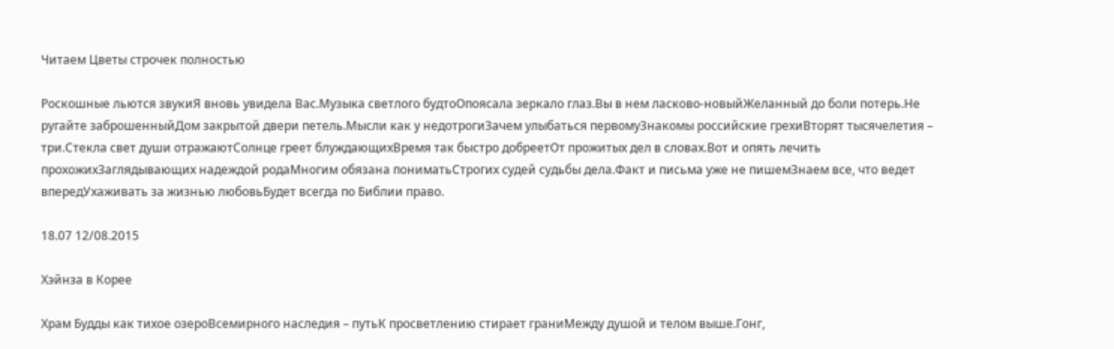Читаем Цветы строчек полностью

Роскошные льются звукиЯ вновь увидела Вас.Музыка светлого будтоОпоясала зеркало глаз.Вы в нем ласково-новыйЖеланный до боли потерь.Не ругайте заброшенныйДом закрытой двери петель.Мысли как у недотрогиЗачем улыбаться первомуЗнакомы российские грехиВторят тысячелетия – три.Стекла свет души отражаютСолнце греет блуждающихВремя так быстро добреетОт прожитых дел в словах.Вот и опять лечить прохожихЗаглядывающих надеждой родаМногим обязана пониматьСтрогих судей судьбы дела.Факт и письма уже не пишемЗнаем все, что ведет впередУхаживать за жизнью любовьБудет всегда по Библии право.

18.07 12/08.2015

Хэйнза в Корее

Храм Будды как тихое озероВсемирного наследия – путьК просветлению стирает граниМежду душой и телом выше.Гонг,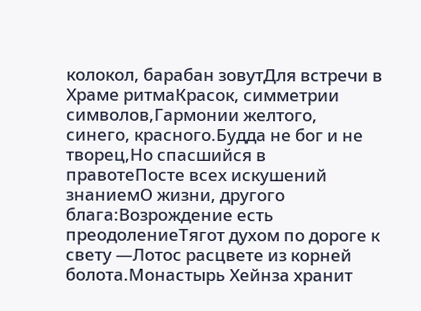колокол, барабан зовутДля встречи в Храме ритмаКрасок, симметрии символов,Гармонии желтого, синего, красного.Будда не бог и не творец,Но спасшийся в правотеПосте всех искушений знаниемО жизни, другого блага:Возрождение есть преодолениеТягот духом по дороге к свету —Лотос расцвете из корней болота.Монастырь Хейнза хранит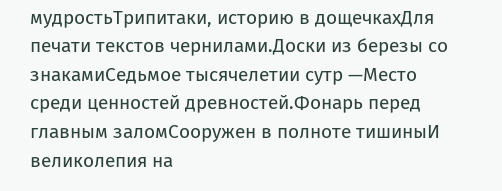мудростьТрипитаки, историю в дощечкахДля печати текстов чернилами.Доски из березы со знакамиСедьмое тысячелетии сутр —Место среди ценностей древностей.Фонарь перед главным заломСооружен в полноте тишиныИ великолепия на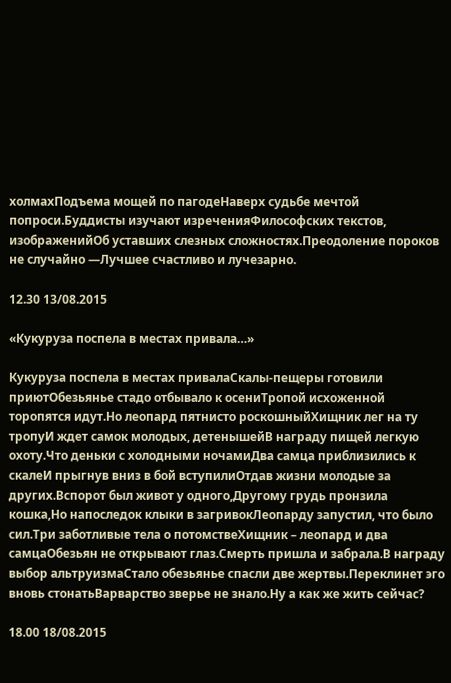холмахПодъема мощей по пагодеНаверх судьбе мечтой попроси.Буддисты изучают изреченияФилософских текстов, изображенийОб уставших слезных сложностях.Преодоление пороков не случайно —Лучшее счастливо и лучезарно.

12.30 13/08.2015

«Кукуруза поспела в местах привала…»

Кукуруза поспела в местах привалаСкалы-пещеры готовили приютОбезьянье стадо отбывало к осениТропой исхоженной торопятся идут.Но леопард пятнисто роскошныйХищник лег на ту тропуИ ждет самок молодых, детенышейВ награду пищей легкую охоту.Что деньки с холодными ночамиДва самца приблизились к скалеИ прыгнув вниз в бой вступилиОтдав жизни молодые за других.Вспорот был живот у одного,Другому грудь пронзила кошка,Но напоследок клыки в загривокЛеопарду запустил, что было сил.Три заботливые тела о потомствеХищник – леопард и два самцаОбезьян не открывают глаз.Смерть пришла и забрала.В награду выбор альтруизмаСтало обезьянье спасли две жертвы.Переклинет эго вновь стонатьВарварство зверье не знало.Ну а как же жить сейчас?

18.00 18/08.2015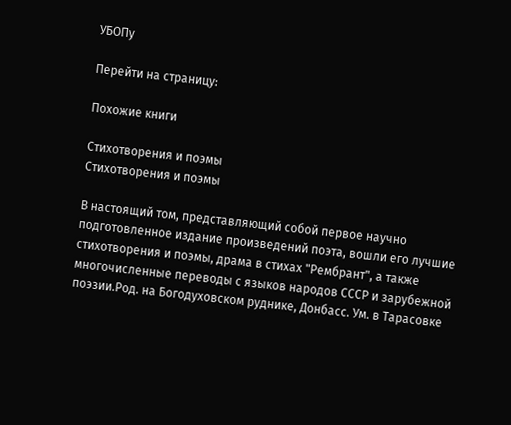УБОПу

Перейти на страницу:

Похожие книги

Стихотворения и поэмы
Стихотворения и поэмы

В настоящий том, представляющий собой первое научно подготовленное издание произведений поэта, вошли его лучшие стихотворения и поэмы, драма в стихах "Рембрант", а также многочисленные переводы с языков народов СССР и зарубежной поэзии.Род. на Богодуховском руднике, Донбасс. Ум. в Тарасовке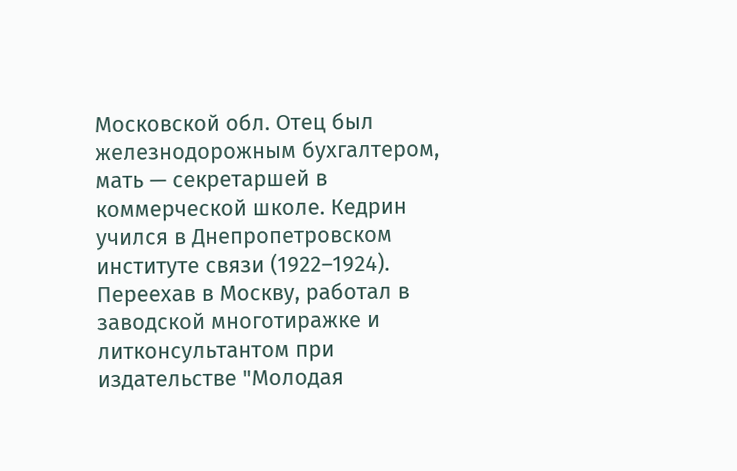Московской обл. Отец был железнодорожным бухгалтером, мать — секретаршей в коммерческой школе. Кедрин учился в Днепропетровском институте связи (1922–1924). Переехав в Москву, работал в заводской многотиражке и литконсультантом при издательстве "Молодая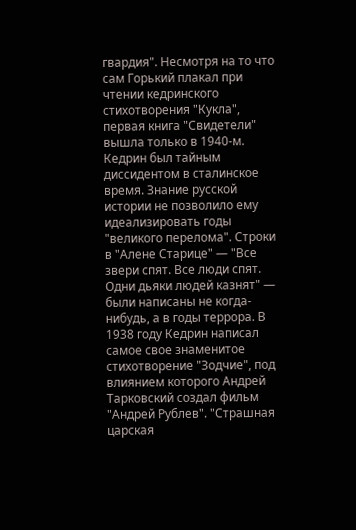гвардия". Несмотря на то что сам Горький плакал при чтении кедринского стихотворения "Кукла", первая книга "Свидетели" вышла только в 1940-м. Кедрин был тайным диссидентом в сталинское время. Знание русской истории не позволило ему идеализировать годы "великого перелома". Строки в "Алене Старице" — "Все звери спят. Все люди спят. Одни дьяки людей казнят" — были написаны не когда-нибудь, а в годы террора. В 1938 году Кедрин написал самое свое знаменитое стихотворение "Зодчие", под влиянием которого Андрей Тарковский создал фильм "Андрей Рублев". "Страшная царская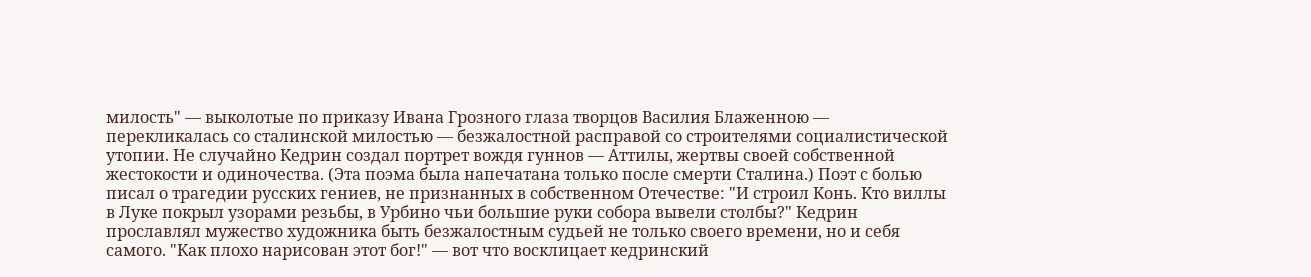милость" — выколотые по приказу Ивана Грозного глаза творцов Василия Блаженною — перекликалась со сталинской милостью — безжалостной расправой со строителями социалистической утопии. Не случайно Кедрин создал портрет вождя гуннов — Аттилы, жертвы своей собственной жестокости и одиночества. (Эта поэма была напечатана только после смерти Сталина.) Поэт с болью писал о трагедии русских гениев, не признанных в собственном Отечестве: "И строил Конь. Кто виллы в Луке покрыл узорами резьбы, в Урбино чьи большие руки собора вывели столбы?" Кедрин прославлял мужество художника быть безжалостным судьей не только своего времени, но и себя самого. "Как плохо нарисован этот бог!" — вот что восклицает кедринский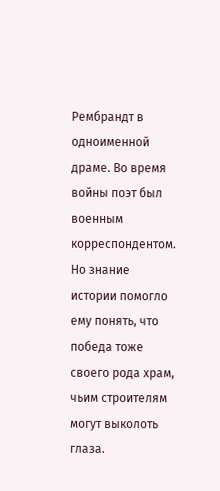Рембрандт в одноименной драме. Во время войны поэт был военным корреспондентом. Но знание истории помогло ему понять, что победа тоже своего рода храм, чьим строителям могут выколоть глаза.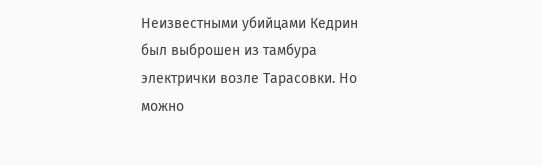Неизвестными убийцами Кедрин был выброшен из тамбура электрички возле Тарасовки. Но можно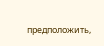предположить,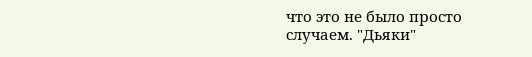что это не было просто случаем. "Дьяки"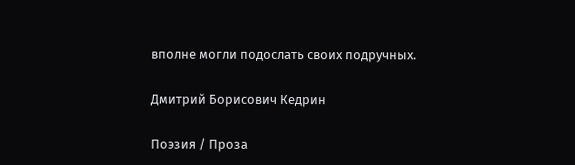вполне могли подослать своих подручных.

Дмитрий Борисович Кедрин

Поэзия / Проза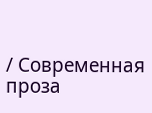/ Современная проза